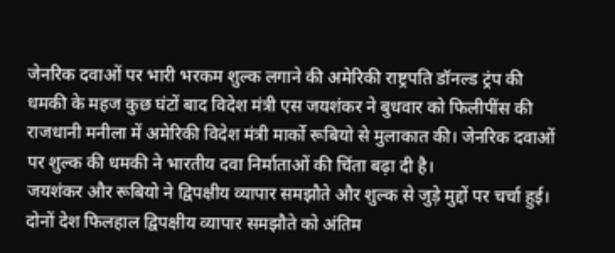जेनरिक दवाओं पर भारी भरकम शुल्क लगाने की अमेरिकी राष्ट्रपति डॉनल्ड ट्रंप की धमकी के महज कुछ घंटों बाद विदेश मंत्री एस जयशंकर ने बुधवार को फिलीपींस की राजधानी मनीला में अमेरिकी विदेश मंत्री मार्को रूबियो से मुलाकात की। जेनरिक दवाओं पर शुल्क की धमकी ने भारतीय दवा निर्माताओं की चिंता बढ़ा दी है।
जयशंकर और रूबियो ने द्विपक्षीय व्यापार समझौते और शुल्क से जुड़े मुद्दों पर चर्चा हुई। दोनों देश फिलहाल द्विपक्षीय व्यापार समझौते को अंतिम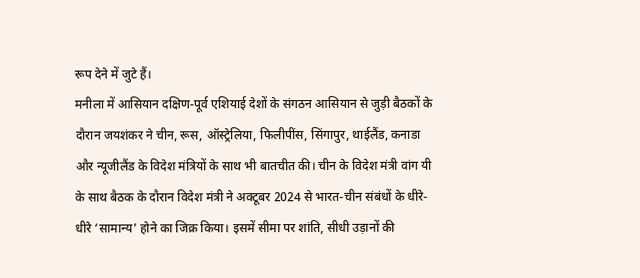रूप देने में जुटे हैं।
मनीला में आसियान दक्षिण-पूर्व एशियाई देशों के संगठन आसियान से जुड़ी बैठकों के दौरान जयशंकर ने चीन, रूस, ऑस्ट्रेलिया, फिलीपींस, सिंगापुर, थाईलैंड, कनाडा और न्यूजीलैंड के विदेश मंत्रियों के साथ भी बातचीत की। चीन के विदेश मंत्री वांग यी के साथ बैठक के दौरान विदेश मंत्री ने अक्टूबर 2024 से भारत-चीन संबंधों के धीरे-धीरे ‘सामान्य’ होने का जिक्र किया। इसमें सीमा पर शांति, सीधी उड़ानों की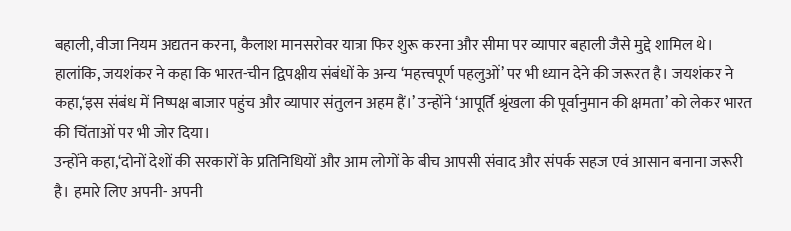बहाली, वीजा नियम अद्यतन करना, कैलाश मानसरोवर यात्रा फिर शुरू करना और सीमा पर व्यापार बहाली जैसे मुद्दे शामिल थे।
हालांकि, जयशंकर ने कहा कि भारत-चीन द्विपक्षीय संबंधों के अन्य ‘महत्त्वपूर्ण पहलुओं’ पर भी ध्यान देने की जरूरत है। जयशंकर ने कहा,‘इस संबंध में निष्पक्ष बाजार पहुंच और व्यापार संतुलन अहम हैं।’ उन्होंने ‘आपूर्ति श्रृंखला की पूर्वानुमान की क्षमता’ को लेकर भारत की चिंताओं पर भी जोर दिया।
उन्होंने कहा,‘दोनों देशों की सरकारों के प्रतिनिधियों और आम लोगों के बीच आपसी संवाद और संपर्क सहज एवं आसान बनाना जरूरी है। हमारे लिए अपनी- अपनी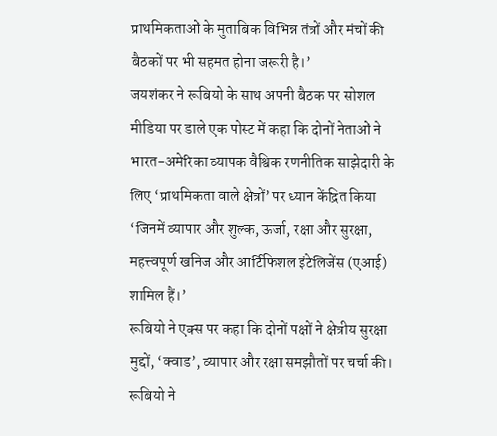प्राथमिकताओं के मुताबिक विभिन्न तंत्रों और मंचों की बैठकों पर भी सहमत होना जरूरी है।’
जयशंकर ने रूबियो के साथ अपनी बैठक पर सोशल मीडिया पर डाले एक पोस्ट में कहा कि दोनों नेताओं ने भारत-अमेरिका व्यापक वैश्विक रणनीतिक साझेदारी के लिए ‘प्राथमिकता वाले क्षेत्रों’ पर ध्यान केंद्रित किया ‘जिनमें व्यापार और शुल्क, ऊर्जा, रक्षा और सुरक्षा, महत्त्वपूर्ण खनिज और आर्टिफिशल इंटेलिजेंस (एआई) शामिल हैं।’
रूबियो ने एक्स पर कहा कि दोनों पक्षों ने क्षेत्रीय सुरक्षा मुद्दों, ‘क्वाड’, व्यापार और रक्षा समझौतों पर चर्चा की। रूबियो ने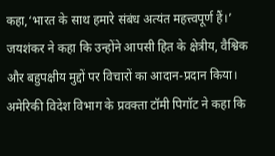कहा,‘भारत के साथ हमारे संबंध अत्यंत महत्त्वपूर्ण हैं।’ जयशंकर ने कहा कि उन्होंने आपसी हित के क्षेत्रीय, वैश्विक और बहुपक्षीय मुद्दों पर विचारों का आदान-प्रदान किया।
अमेरिकी विदेश विभाग के प्रवक्ता टॉमी पिगॉट ने कहा कि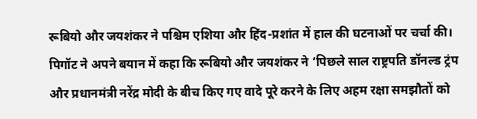रूबियो और जयशंकर ने पश्चिम एशिया और हिंद-प्रशांत में हाल की घटनाओं पर चर्चा की। पिगॉट ने अपने बयान में कहा कि रूबियो और जयशंकर ने ‘पिछले साल राष्ट्रपति डॉनल्ड ट्रंप और प्रधानमंत्री नरेंद्र मोदी के बीच किए गए वादे पूरे करने के लिए अहम रक्षा समझौतों को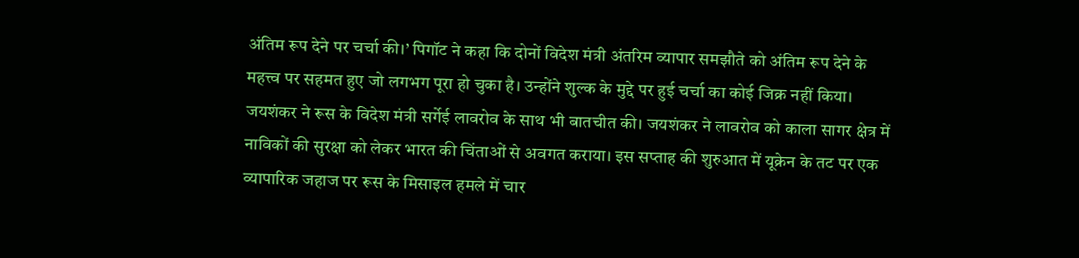अंतिम रूप देने पर चर्चा की।’ पिगॉट ने कहा कि दोनों विदेश मंत्री अंतरिम व्यापार समझौते को अंतिम रूप देने के महत्त्व पर सहमत हुए जो लगभग पूरा हो चुका है। उन्होंने शुल्क के मुद्दे पर हुई चर्चा का कोई जिक्र नहीं किया।
जयशंकर ने रूस के विदेश मंत्री सर्गेई लावरोव के साथ भी बातचीत की। जयशंकर ने लावरोव को काला सागर क्षेत्र में नाविकों की सुरक्षा को लेकर भारत की चिंताओं से अवगत कराया। इस सप्ताह की शुरुआत में यूक्रेन के तट पर एक व्यापारिक जहाज पर रूस के मिसाइल हमले में चार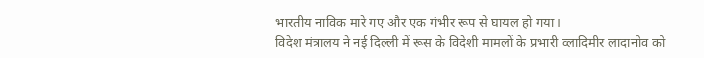भारतीय नाविक मारे गए और एक गंभीर रूप से घायल हो गया।
विदेश मंत्रालय ने नई दिल्ली में रूस के विदेशी मामलों के प्रभारी व्लादिमीर लादानोव को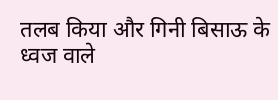तलब किया और गिनी बिसाऊ के ध्वज वाले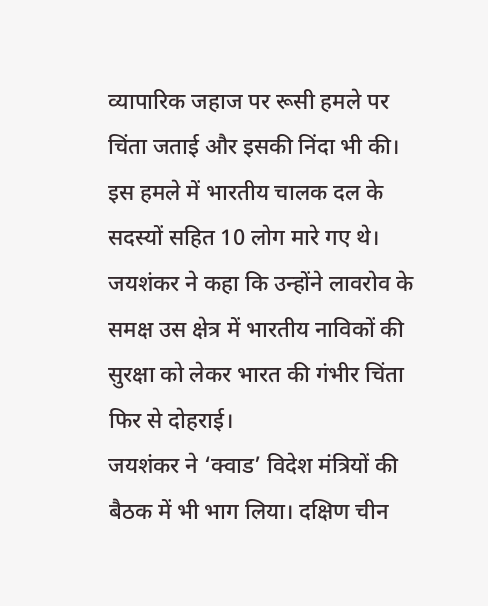व्यापारिक जहाज पर रूसी हमले पर चिंता जताई और इसकी निंदा भी की। इस हमले में भारतीय चालक दल के सदस्यों सहित 10 लोग मारे गए थे। जयशंकर ने कहा कि उन्होंने लावरोव के समक्ष उस क्षेत्र में भारतीय नाविकों की सुरक्षा को लेकर भारत की गंभीर चिंता फिर से दोहराई।
जयशंकर ने ‘क्वाड’ विदेश मंत्रियों की बैठक में भी भाग लिया। दक्षिण चीन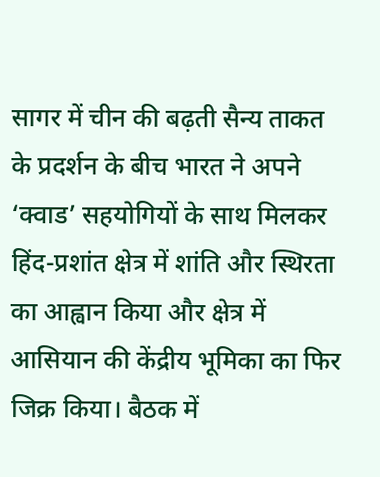सागर में चीन की बढ़ती सैन्य ताकत के प्रदर्शन के बीच भारत ने अपने ‘क्वाड’ सहयोगियों के साथ मिलकर हिंद-प्रशांत क्षेत्र में शांति और स्थिरता का आह्वान किया और क्षेत्र में आसियान की केंद्रीय भूमिका का फिर जिक्र किया। बैठक में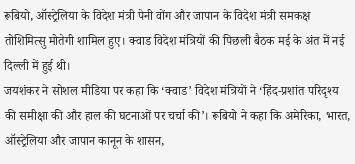रूबियो, ऑस्ट्रेलिया के विदेश मंत्री पेनी वोंग और जापान के विदेश मंत्री समकक्ष तोशिमित्सु मोतेगी शामिल हुए। क्वाड विदेश मंत्रियों की पिछली बैठक मई के अंत में नई दिल्ली में हुई थी।
जयशंकर ने सोशल मीडिया पर कहा कि ‘क्वाड’ विदेश मंत्रियों ने ‘हिंद-प्रशांत परिदृश्य की समीक्षा की और हाल की घटनाओं पर चर्चा की’। रूबियो ने कहा कि अमेरिका, भारत, ऑस्ट्रेलिया और जापान कानून के शासन,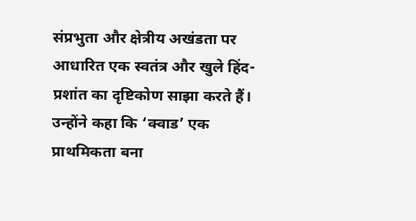संप्रभुता और क्षेत्रीय अखंडता पर आधारित एक स्वतंत्र और खुले हिंद-प्रशांत का दृष्टिकोण साझा करते हैं। उन्होंने कहा कि ‘क्वाड’ एक प्राथमिकता बना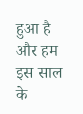हुआ है और हम इस साल के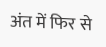अंत में फिर से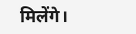मिलेंगे।